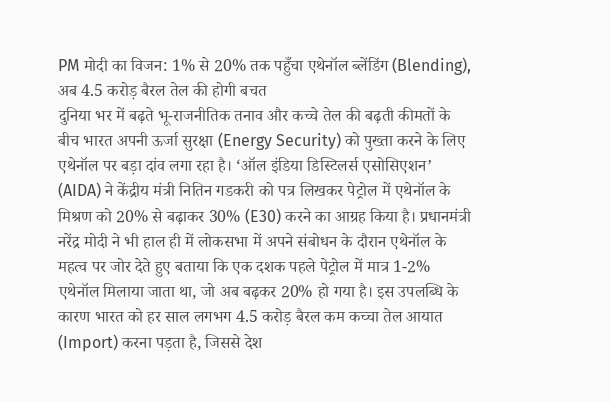PM मोदी का विजन: 1% से 20% तक पहुँचा एथेनॉल ब्लेंडिंग (Blending), अब 4.5 करोड़ बैरल तेल की होगी बचत
दुनिया भर में बढ़ते भू-राजनीतिक तनाव और कच्चे तेल की बढ़ती कीमतों के बीच भारत अपनी ऊर्जा सुरक्षा (Energy Security) को पुख्ता करने के लिए एथेनॉल पर बड़ा दांव लगा रहा है। ‘ऑल इंडिया डिस्टिलर्स एसोसिएशन’ (AIDA) ने केंद्रीय मंत्री नितिन गडकरी को पत्र लिखकर पेट्रोल में एथेनॉल के मिश्रण को 20% से बढ़ाकर 30% (E30) करने का आग्रह किया है। प्रधानमंत्री नरेंद्र मोदी ने भी हाल ही में लोकसभा में अपने संबोधन के दौरान एथेनॉल के महत्व पर जोर देते हुए बताया कि एक दशक पहले पेट्रोल में मात्र 1-2% एथेनॉल मिलाया जाता था, जो अब बढ़कर 20% हो गया है। इस उपलब्धि के कारण भारत को हर साल लगभग 4.5 करोड़ बैरल कम कच्चा तेल आयात (Import) करना पड़ता है, जिससे देश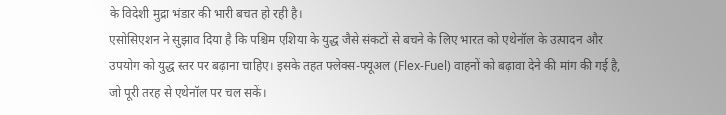के विदेशी मुद्रा भंडार की भारी बचत हो रही है।
एसोसिएशन ने सुझाव दिया है कि पश्चिम एशिया के युद्ध जैसे संकटों से बचने के लिए भारत को एथेनॉल के उत्पादन और उपयोग को युद्ध स्तर पर बढ़ाना चाहिए। इसके तहत फ्लेक्स-फ्यूअल (Flex-Fuel) वाहनों को बढ़ावा देने की मांग की गई है, जो पूरी तरह से एथेनॉल पर चल सकें।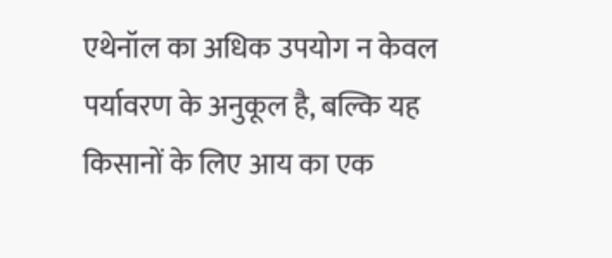एथेनॉल का अधिक उपयोग न केवल पर्यावरण के अनुकूल है, बल्कि यह किसानों के लिए आय का एक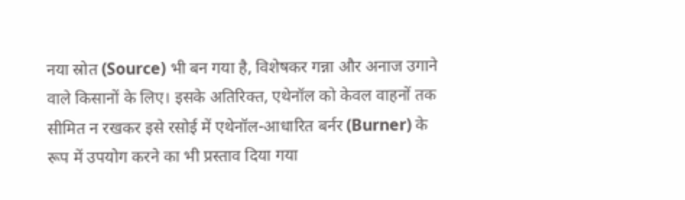नया स्रोत (Source) भी बन गया है, विशेषकर गन्ना और अनाज उगाने वाले किसानों के लिए। इसके अतिरिक्त, एथेनॉल को केवल वाहनों तक सीमित न रखकर इसे रसोई में एथेनॉल-आधारित बर्नर (Burner) के रूप में उपयोग करने का भी प्रस्ताव दिया गया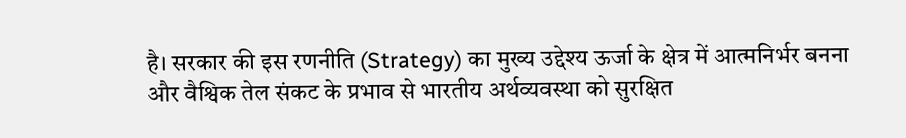है। सरकार की इस रणनीति (Strategy) का मुख्य उद्देश्य ऊर्जा के क्षेत्र में आत्मनिर्भर बनना और वैश्विक तेल संकट के प्रभाव से भारतीय अर्थव्यवस्था को सुरक्षित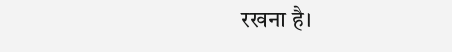रखना है।